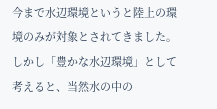今まで水辺環境というと陸上の環境のみが対象とされてきました。しかし「豊かな水辺環境」として考えると、当然水の中の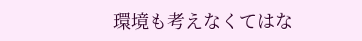環境も考えなくてはな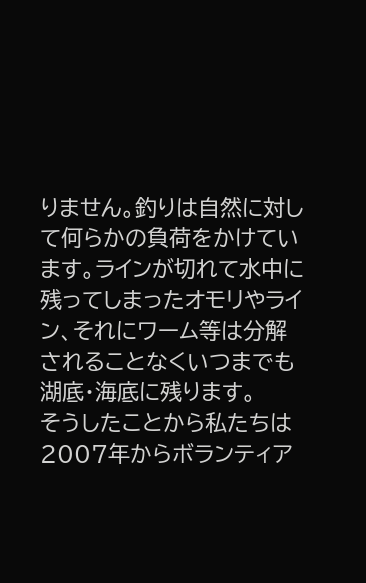りません。釣りは自然に対して何らかの負荷をかけています。ラインが切れて水中に残ってしまったオモリやライン、それにワーム等は分解されることなくいつまでも湖底・海底に残ります。
そうしたことから私たちは2007年からボランティア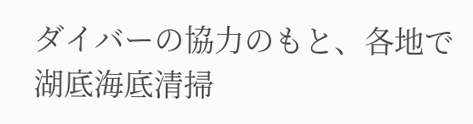ダイバーの協力のもと、各地で湖底海底清掃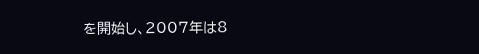を開始し、2007年は8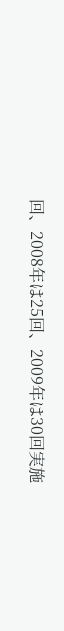回、2008年は25回、2009年は30回実施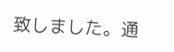致しました。通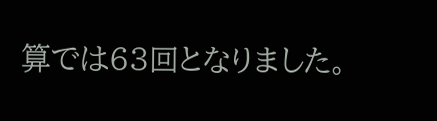算では63回となりました。